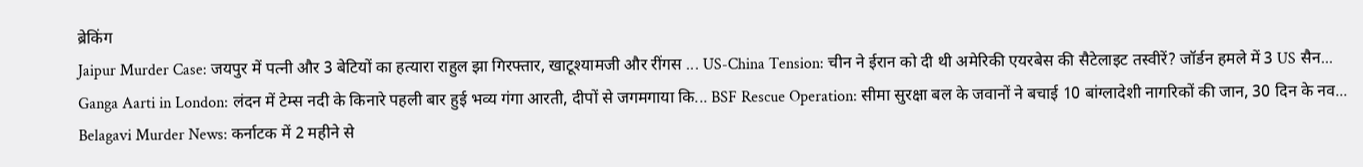ब्रेकिंग
Jaipur Murder Case: जयपुर में पत्नी और 3 बेटियों का हत्यारा राहुल झा गिरफ्तार, खाटूश्यामजी और रींगस ... US-China Tension: चीन ने ईरान को दी थी अमेरिकी एयरबेस की सैटेलाइट तस्वीरें? जॉर्डन हमले में 3 US सैन... Ganga Aarti in London: लंदन में टेम्स नदी के किनारे पहली बार हुई भव्य गंगा आरती, दीपों से जगमगाया कि... BSF Rescue Operation: सीमा सुरक्षा बल के जवानों ने बचाई 10 बांग्लादेशी नागरिकों की जान, 30 दिन के नव... Belagavi Murder News: कर्नाटक में 2 महीने से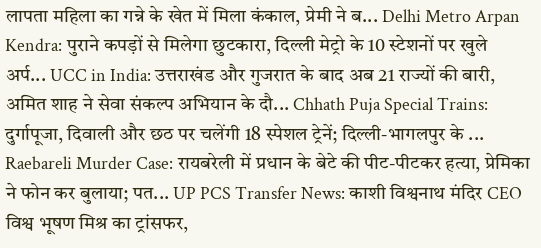लापता महिला का गन्ने के खेत में मिला कंकाल, प्रेमी ने ब... Delhi Metro Arpan Kendra: पुराने कपड़ों से मिलेगा छुटकारा, दिल्ली मेट्रो के 10 स्टेशनों पर खुले अर्प... UCC in India: उत्तराखंड और गुजरात के बाद अब 21 राज्यों की बारी, अमित शाह ने सेवा संकल्प अभियान के दौ... Chhath Puja Special Trains: दुर्गापूजा, दिवाली और छठ पर चलेंगी 18 स्पेशल ट्रेनें; दिल्ली-भागलपुर के ... Raebareli Murder Case: रायबरेली में प्रधान के बेटे की पीट-पीटकर हत्या, प्रेमिका ने फोन कर बुलाया; पत... UP PCS Transfer News: काशी विश्वनाथ मंदिर CEO विश्व भूषण मिश्र का ट्रांसफर,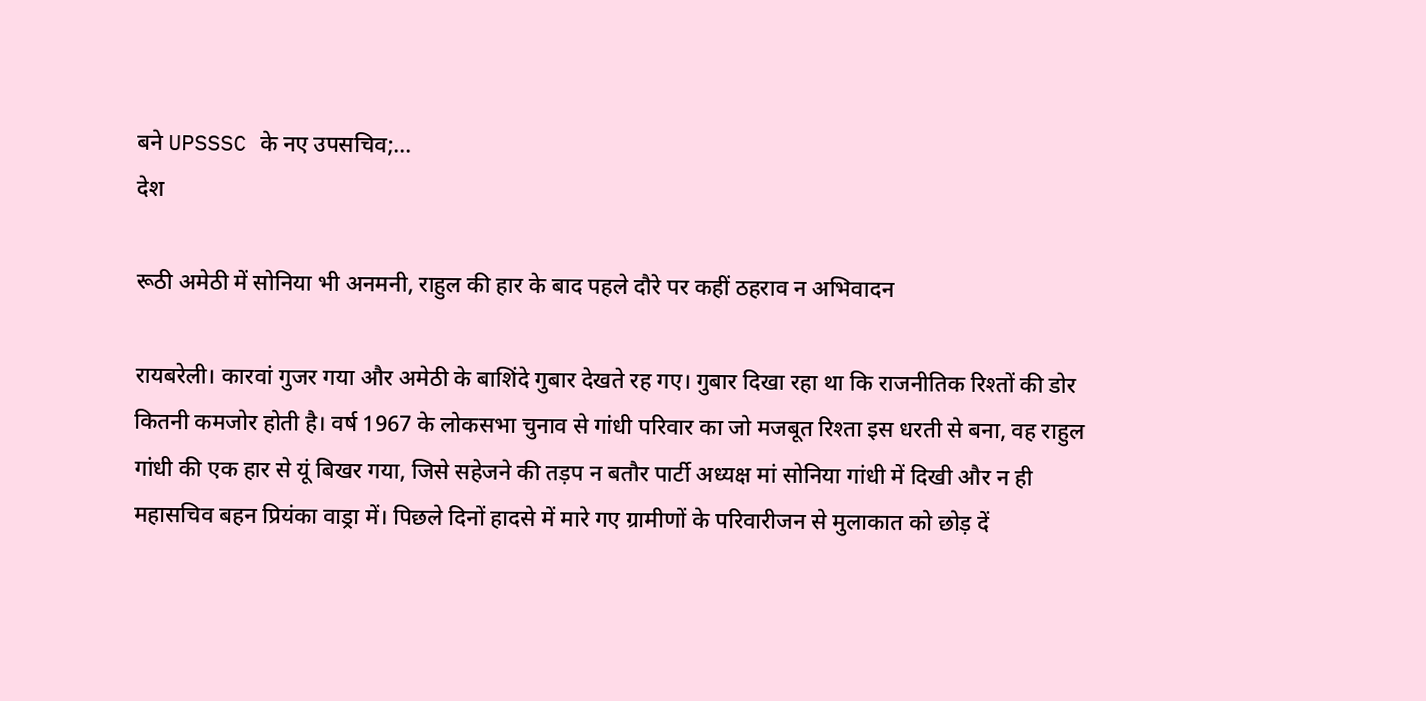बने UPSSSC के नए उपसचिव;...
देश

रूठी अमेठी में सोनिया भी अनमनी, राहुल की हार के बाद पहले दौरे पर कहीं ठहराव न अभिवादन

रायबरेली। कारवां गुजर गया और अमेठी के बाशिंदे गुबार देखते रह गए। गुबार दिखा रहा था कि राजनीतिक रिश्तों की डोर कितनी कमजोर होती है। वर्ष 1967 के लोकसभा चुनाव से गांधी परिवार का जो मजबूत रिश्ता इस धरती से बना, वह राहुल गांधी की एक हार से यूं बिखर गया, जिसे सहेजने की तड़प न बतौर पार्टी अध्यक्ष मां सोनिया गांधी में दिखी और न ही महासचिव बहन प्रियंका वाड्रा में। पिछले दिनों हादसे में मारे गए ग्रामीणों के परिवारीजन से मुलाकात को छोड़ दें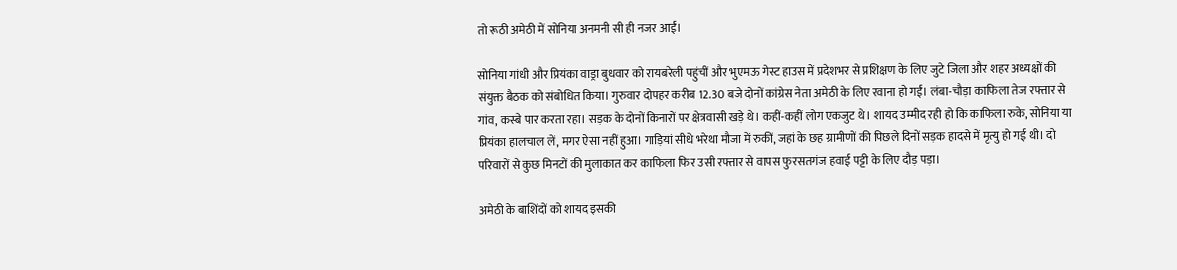तो रूठी अमेठी में सोनिया अनमनी सी ही नजर आईं।

सोनिया गांधी और प्रियंका वाड्रा बुधवार को रायबरेली पहुंचीं और भुएमऊ गेस्ट हाउस में प्रदेशभर से प्रशिक्षण के लिए जुटे जिला और शहर अध्यक्षों की संयुक्त बैठक को संबोधित किया। गुरुवार दोपहर करीब 12.30 बजे दोनों कांग्रेस नेता अमेठी के लिए रवाना हो गईं। लंबा-चौड़ा काफिला तेज रफ्तार से गांव, कस्बे पार करता रहा। सड़क के दोनों किनारों पर क्षेत्रवासी खड़े थे। कहीं-कहीं लोग एकजुट थे। शायद उम्मीद रही हो कि काफिला रुके, सोनिया या प्रियंका हालचाल लें, मगर ऐसा नहीं हुआ। गाड़ियां सीधे भरेथा मौजा में रुकीं, जहां के छह ग्रामीणों की पिछले दिनों सड़क हादसे में मृत्यु हो गई थी। दो परिवारों से कुछ मिनटों की मुलाकात कर काफिला फिर उसी रफ्तार से वापस फुरसतगंज हवाई पट्टी के लिए दौड़ पड़ा।

अमेठी के बाशिंदों को शायद इसकी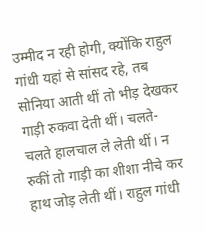उम्मीद न रही होगी, क्योंकि राहुल गांधी यहां से सांसद रहे, तब सोनिया आती थीं तो भीड़ देखकर गाड़ी रुकवा देती थीं। चलते-चलते हालचाल ले लेती थीं। न रुकीं तो गाड़ी का शीशा नीचे कर हाथ जोड़ लेती थीं। राहुल गांधी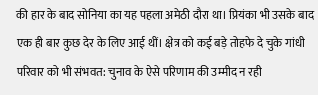की हार के बाद सोनिया का यह पहला अमेठी दौरा था। प्रियंका भी उसके बाद एक ही बार कुछ देर के लिए आई थीं। क्षेत्र को कई बड़े तोहफे दे चुके गांधी परिवार को भी संभवत: चुनाव के ऐसे परिणाम की उम्मीद न रही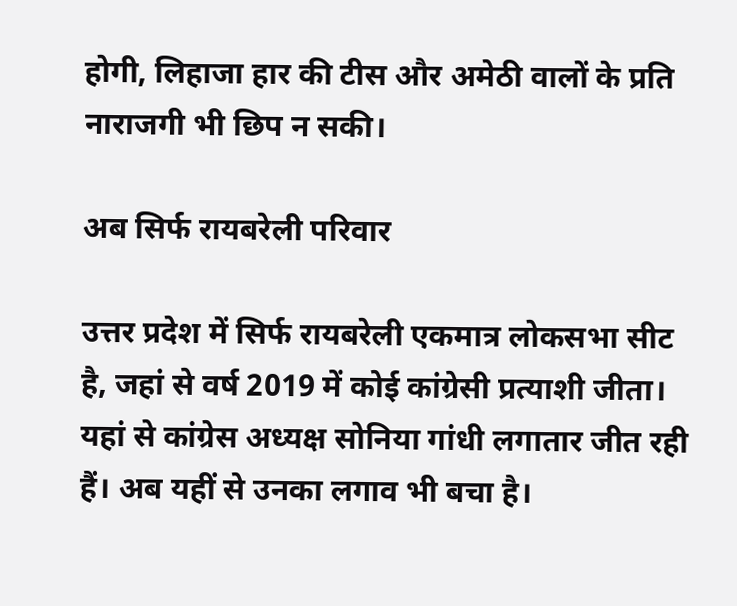होगी, लिहाजा हार की टीस और अमेठी वालों के प्रति नाराजगी भी छिप न सकी।

अब सिर्फ रायबरेली परिवार

उत्तर प्रदेश में सिर्फ रायबरेली एकमात्र लोकसभा सीट है, जहां से वर्ष 2019 में कोई कांग्रेसी प्रत्याशी जीता। यहां से कांग्रेस अध्यक्ष सोनिया गांधी लगातार जीत रही हैं। अब यहीं से उनका लगाव भी बचा है।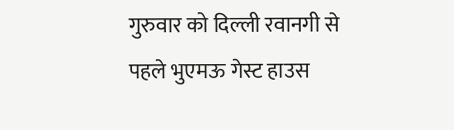गुरुवार को दिल्ली रवानगी से पहले भुएमऊ गेस्ट हाउस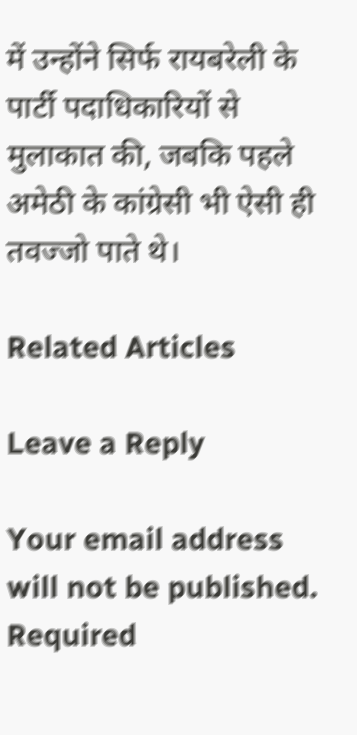में उन्होंने सिर्फ रायबरेली के पार्टी पदाधिकारियों से मुलाकात की, जबकि पहले अमेठी के कांग्रेसी भी ऐसी ही तवज्जो पाते थे।

Related Articles

Leave a Reply

Your email address will not be published. Required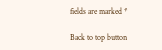fields are marked *

Back to top button